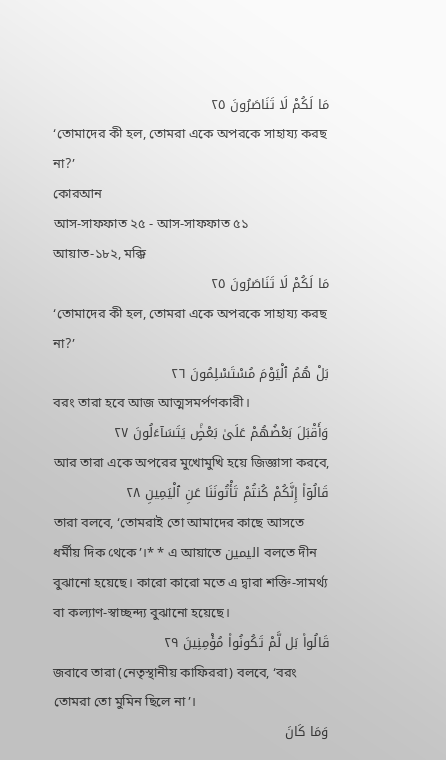مَا لَكُمْ لَا تَنَاصَرُونَ ٢٥
‘তোমাদের কী হল, তোমরা একে অপরকে সাহায্য করছ না?’
কোরআন
আস-সাফফাত ২৫ - আস-সাফফাত ৫১
আয়াত-১৮২, মক্কি
مَا لَكُمْ لَا تَنَاصَرُونَ ٢٥
‘তোমাদের কী হল, তোমরা একে অপরকে সাহায্য করছ না?’
بَلْ هُمُ ٱلْيَوْمَ مُسْتَسْلِمُونَ ٢٦
বরং তারা হবে আজ আত্মসমর্পণকারী।
وَأَقْبَلَ بَعْضُهُمْ عَلَىٰ بَعْضٍۢ يَتَسَآءَلُونَ ٢٧
আর তারা একে অপরের মুখোমুখি হয়ে জিজ্ঞাসা করবে,
قَالُوٓا۟ إِنَّكُمْ كُنتُمْ تَأْتُونَنَا عَنِ ٱلْيَمِينِ ٢٨
তারা বলবে, ‘তোমরাই তো আমাদের কাছে আসতে ধর্মীয় দিক থেকে’।* * এ আয়াতে اليمين বলতে দীন বুঝানো হয়েছে। কারো কারো মতে এ দ্বারা শক্তি-সামর্থ্য বা কল্যাণ-স্বাচ্ছন্দ্য বুঝানো হয়েছে।
قَالُوا۟ بَل لَّمْ تَكُونُوا۟ مُؤْمِنِينَ ٢٩
জবাবে তারা (নেতৃস্থানীয় কাফিররা) বলবে, ‘বরং তোমরা তো মুমিন ছিলে না’।
وَمَا كَانَ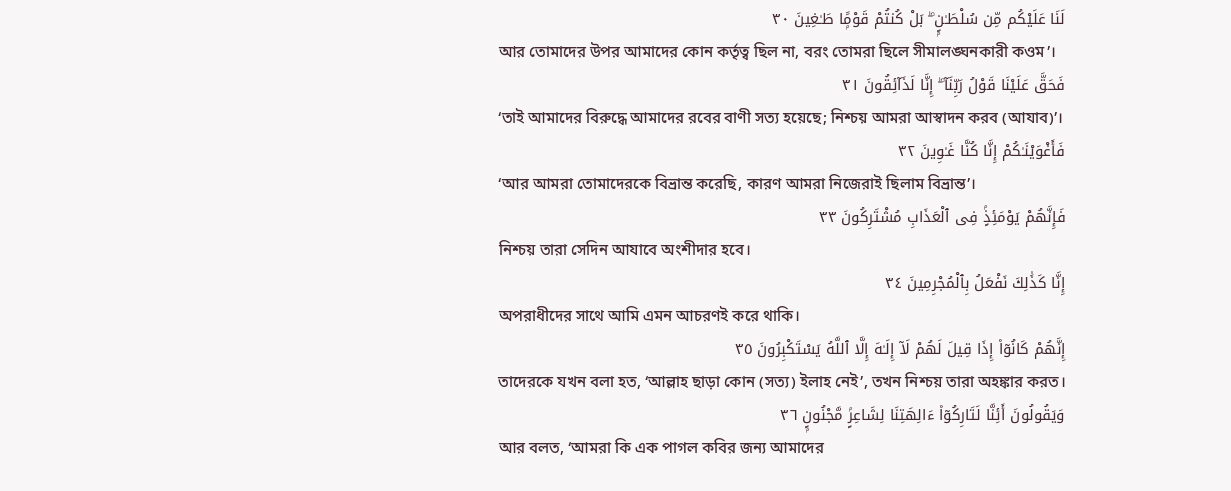لَنَا عَلَيْكُم مِّن سُلْطَـٰنٍۭ ۖ بَلْ كُنتُمْ قَوْمًۭا طَـٰغِينَ ٣٠
আর তোমাদের উপর আমাদের কোন কর্তৃত্ব ছিল না, বরং তোমরা ছিলে সীমালঙ্ঘনকারী কওম’।
فَحَقَّ عَلَيْنَا قَوْلُ رَبِّنَآ ۖ إِنَّا لَذَآئِقُونَ ٣١
‘তাই আমাদের বিরুদ্ধে আমাদের রবের বাণী সত্য হয়েছে; নিশ্চয় আমরা আস্বাদন করব (আযাব)’।
فَأَغْوَيْنَـٰكُمْ إِنَّا كُنَّا غَـٰوِينَ ٣٢
‘আর আমরা তোমাদেরকে বিভ্রান্ত করেছি, কারণ আমরা নিজেরাই ছিলাম বিভ্রান্ত’।
فَإِنَّهُمْ يَوْمَئِذٍۢ فِى ٱلْعَذَابِ مُشْتَرِكُونَ ٣٣
নিশ্চয় তারা সেদিন আযাবে অংশীদার হবে।
إِنَّا كَذَٰلِكَ نَفْعَلُ بِٱلْمُجْرِمِينَ ٣٤
অপরাধীদের সাথে আমি এমন আচরণই করে থাকি।
إِنَّهُمْ كَانُوٓا۟ إِذَا قِيلَ لَهُمْ لَآ إِلَـٰهَ إِلَّا ٱللَّهُ يَسْتَكْبِرُونَ ٣٥
তাদেরকে যখন বলা হত, ‘আল্লাহ ছাড়া কোন (সত্য) ইলাহ নেই’, তখন নিশ্চয় তারা অহঙ্কার করত।
وَيَقُولُونَ أَئِنَّا لَتَارِكُوٓا۟ ءَالِهَتِنَا لِشَاعِرٍۢ مَّجْنُونٍۭ ٣٦
আর বলত, ‘আমরা কি এক পাগল কবির জন্য আমাদের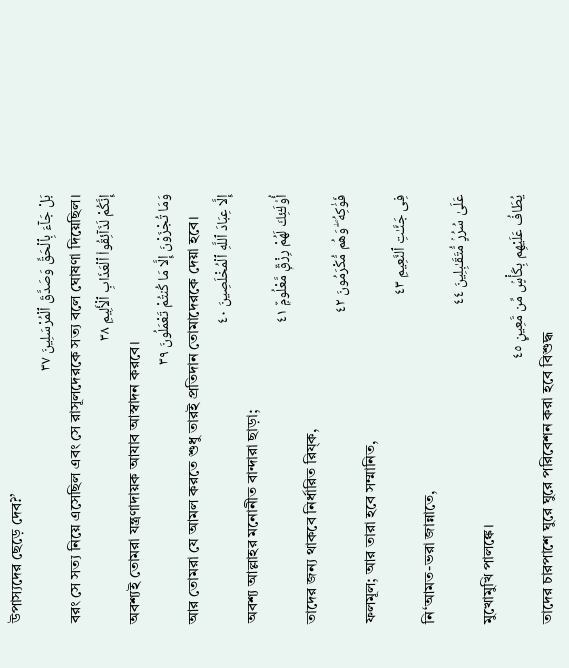উপাস্যদের ছেড়ে দেব?’
بَلْ جَآءَ بِٱلْحَقِّ وَصَدَّقَ ٱلْمُرْسَلِينَ ٣٧
বরং সে সত্য নিয়ে এসেছিল এবং সে রাসূলদেরকে সত্য বলে ঘোষণা দিয়েছিল।
إِنَّكُمْ لَذَآئِقُوا۟ ٱلْعَذَابِ ٱلْأَلِيمِ ٣٨
অবশ্যই তোমরা যন্ত্রণাদায়ক আযাব আস্বাদন করবে।
وَمَا تُجْزَوْنَ إِلَّا مَا كُنتُمْ تَعْمَلُونَ ٣٩
আর তোমরা যে আমল করতে শুধু তারই প্রতিদান তোমাদেরকে দেয়া হবে।
إِلَّا عِبَادَ ٱللَّهِ ٱلْمُخْلَصِينَ ٤٠
অবশ্য আল্লাহর মনোনীত বান্দারা ছাড়া;
أُو۟لَـٰٓئِكَ لَهُمْ رِزْقٌۭ مَّعْلُومٌۭ ٤١
তাদের জন্য থাকবে নির্ধারিত রিয্ক,
فَوَٰكِهُ ۖ وَهُم مُّكْرَمُونَ ٤٢
ফলমূল; আর তারা হবে সম্মানিত,
فِى جَنَّـٰتِ ٱلنَّعِيمِ ٤٣
নি‘আমত-ভরা জান্নাতে,
عَلَىٰ سُرُرٍۢ مُّتَقَـٰبِلِينَ ٤٤
মুখোমুখি পালঙ্কে।
يُطَافُ عَلَيْهِم بِكَأْسٍۢ مِّن مَّعِينٍۭ ٤٥
তাদের চারপাশে ঘুরে ঘুরে পরিবেশন করা হবে বিশুদ্ধ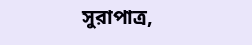সুরাপাত্র,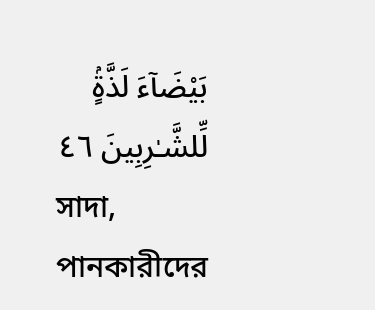بَيْضَآءَ لَذَّةٍۢ لِّلشَّـٰرِبِينَ ٤٦
সাদা, পানকারীদের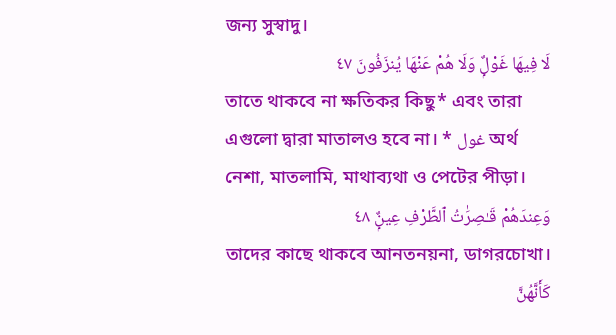জন্য সুস্বাদু।
لَا فِيهَا غَوْلٌۭ وَلَا هُمْ عَنْهَا يُنزَفُونَ ٤٧
তাতে থাকবে না ক্ষতিকর কিছু* এবং তারা এগুলো দ্বারা মাতালও হবে না। * غول অর্থ নেশা, মাতলামি, মাথাব্যথা ও পেটের পীড়া।
وَعِندَهُمْ قَـٰصِرَٰتُ ٱلطَّرْفِ عِينٌۭ ٤٨
তাদের কাছে থাকবে আনতনয়না, ডাগরচোখা।
كَأَنَّهُنَّ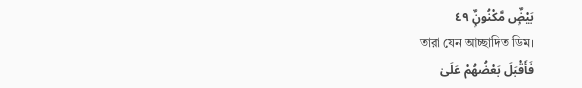بَيْضٌۭ مَّكْنُونٌۭ ٤٩
তারা যেন আচ্ছাদিত ডিম।
فَأَقْبَلَ بَعْضُهُمْ عَلَىٰ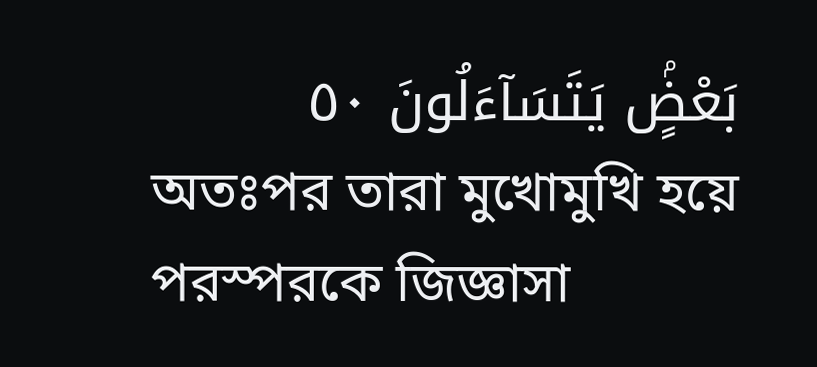بَعْضٍۢ يَتَسَآءَلُونَ ٥٠
অতঃপর তারা মুখোমুখি হয়ে পরস্পরকে জিজ্ঞাসা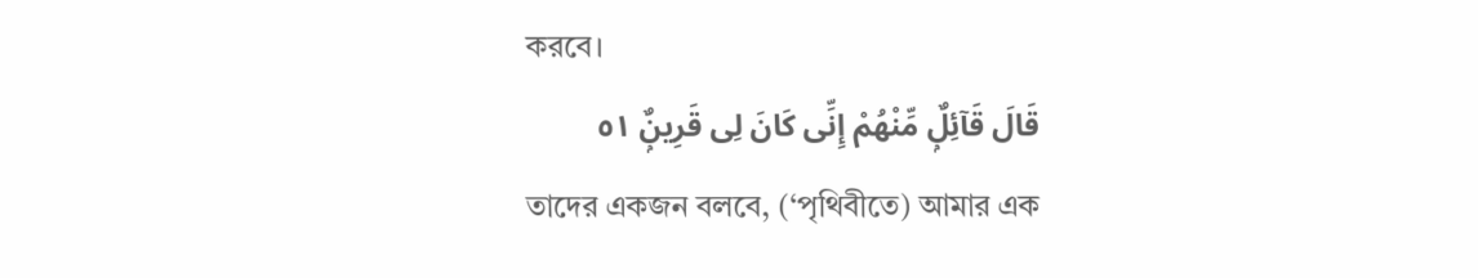করবে।
قَالَ قَآئِلٌۭ مِّنْهُمْ إِنِّى كَانَ لِى قَرِينٌۭ ٥١
তাদের একজন বলবে, (‘পৃথিবীতে) আমার এক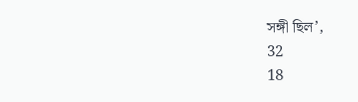সঙ্গী ছিল’,
32
18